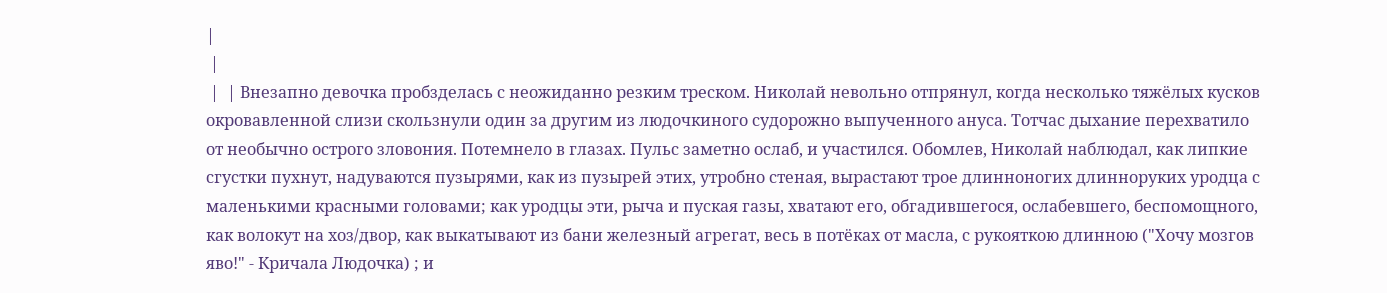|
 |
 |  | Внезапно девочка пробзделась с неожиданно резким треском. Николай невольно отпрянул, когда несколько тяжёлых кусков окровавленной слизи скользнули один за другим из людочкиного судорожно выпученного ануса. Тотчас дыхание перехватило от необычно острого зловония. Потемнело в глазах. Пульс заметно ослаб, и участился. Обомлев, Николай наблюдал, как липкие сгустки пухнут, надуваются пузырями, как из пузырей этих, утробно стеная, вырастают трое длинноногих длинноруких уродца с маленькими красными головами; как уродцы эти, рыча и пуская газы, хватают его, обгадившегося, ослабевшего, беспомощного, как волокут на хоз/двор, как выкатывают из бани железный агрегат, весь в потёках от масла, с рукояткою длинною ("Хочу мозгов яво!" - Кричала Людочка) ; и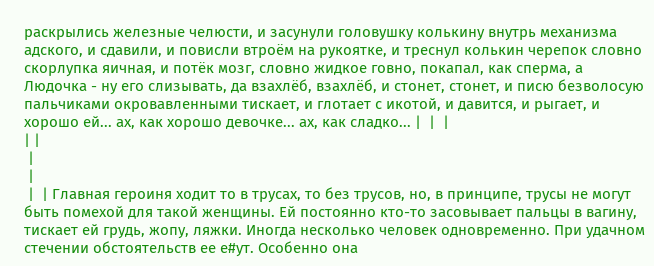раскрылись железные челюсти, и засунули головушку колькину внутрь механизма адского, и сдавили, и повисли втроём на рукоятке, и треснул колькин черепок словно скорлупка яичная, и потёк мозг, словно жидкое говно, покапал, как сперма, а Людочка - ну его слизывать, да взахлёб, взахлёб, и стонет, стонет, и писю безволосую пальчиками окровавленными тискает, и глотает с икотой, и давится, и рыгает, и хорошо ей... ах, как хорошо девочке... ах, как сладко... |  |  |
| |
 |
 |
 |  | Главная героиня ходит то в трусах, то без трусов, но, в принципе, трусы не могут быть помехой для такой женщины. Ей постоянно кто-то засовывает пальцы в вагину, тискает ей грудь, жопу, ляжки. Иногда несколько человек одновременно. При удачном стечении обстоятельств ее е#ут. Особенно она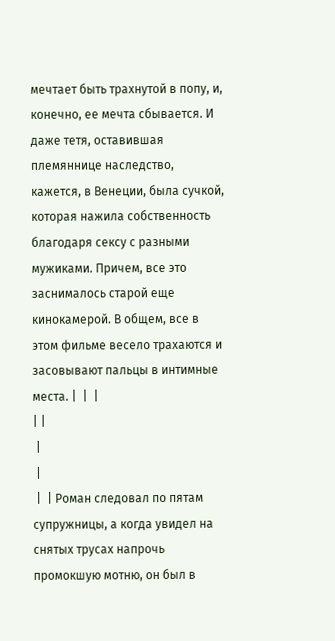мечтает быть трахнутой в попу, и, конечно, ее мечта сбывается. И даже тетя, оставившая племяннице наследство, кажется, в Венеции, была сучкой, которая нажила собственность благодаря сексу с разными мужиками. Причем, все это заснималось старой еще кинокамерой. В общем, все в этом фильме весело трахаются и засовывают пальцы в интимные места. |  |  |
| |
 |
 |
 |  | Роман следовал по пятам супружницы, а когда увидел на снятых трусах напрочь промокшую мотню, он был в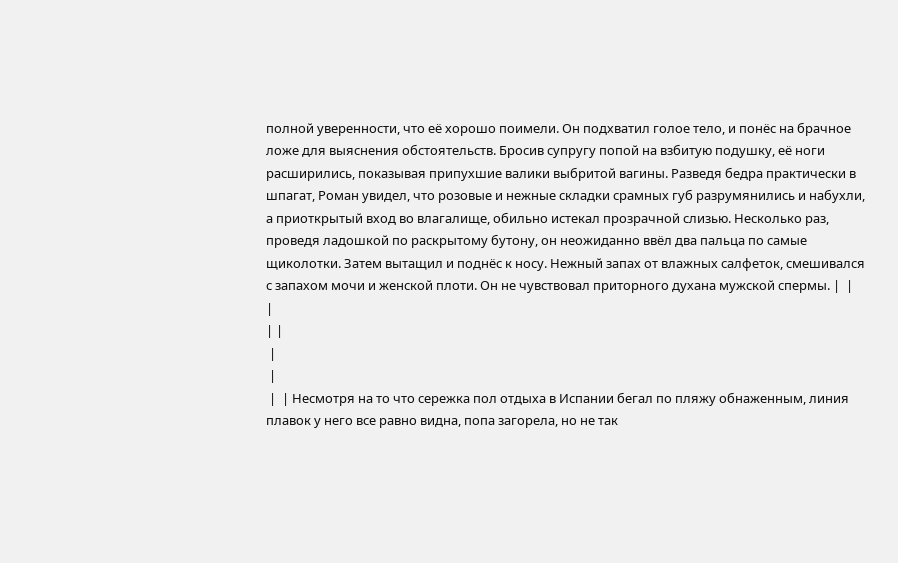полной уверенности, что её хорошо поимели. Он подхватил голое тело, и понёс на брачное ложе для выяснения обстоятельств. Бросив супругу попой на взбитую подушку, её ноги расширились, показывая припухшие валики выбритой вагины. Разведя бедра практически в шпагат, Роман увидел, что розовые и нежные складки срамных губ разрумянились и набухли, а приоткрытый вход во влагалище, обильно истекал прозрачной слизью. Несколько раз, проведя ладошкой по раскрытому бутону, он неожиданно ввёл два пальца по самые щиколотки. Затем вытащил и поднёс к носу. Нежный запах от влажных салфеток, смешивался с запахом мочи и женской плоти. Он не чувствовал приторного духана мужской спермы. |  |  |
| |
 |
 |
 |  | Несмотря на то что сережка пол отдыха в Испании бегал по пляжу обнаженным, линия плавок у него все равно видна, попа загорела, но не так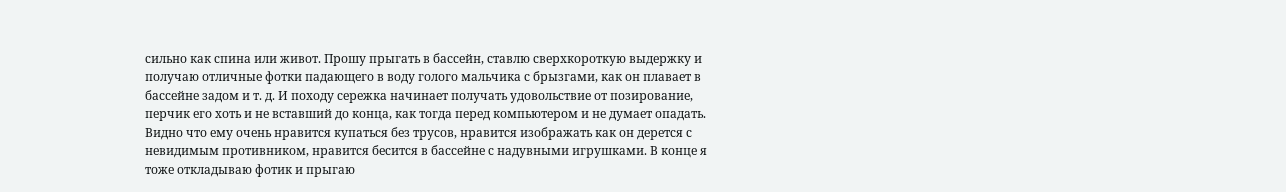сильно как спина или живот. Прошу прыгать в бассейн, ставлю сверхкороткую выдержку и получаю отличные фотки падающего в воду голого мальчика с брызгами, как он плавает в бассейне задом и т. д. И походу сережка начинает получать удовольствие от позирование, перчик его хоть и не вставший до конца, как тогда перед компьютером и не думает опадать. Видно что ему очень нравится купаться без трусов, нравится изображать как он дерется с невидимым противником, нравится бесится в бассейне с надувными игрушками. В конце я тоже откладываю фотик и прыгаю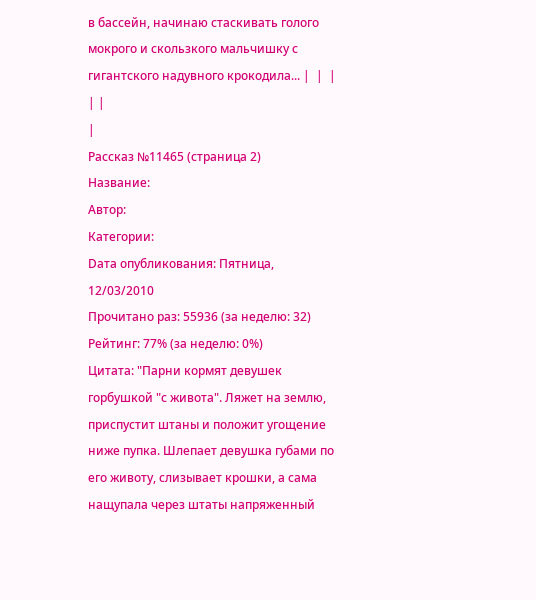в бассейн, начинаю стаскивать голого мокрого и скользкого мальчишку с гигантского надувного крокодила... |  |  |
| |
|
Рассказ №11465 (страница 2)
Название:
Автор:
Категории:
Dата опубликования: Пятница, 12/03/2010
Прочитано раз: 55936 (за неделю: 32)
Рейтинг: 77% (за неделю: 0%)
Цитата: "Парни кормят девушек горбушкой "с живота". Ляжет на землю, приспустит штаны и положит угощение ниже пупка. Шлепает девушка губами по его животу, слизывает крошки, а сама нащупала через штаты напряженный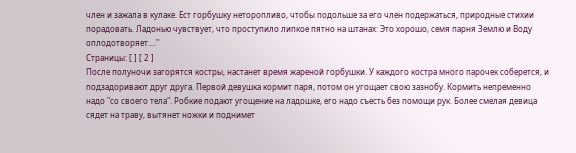член и зажала в кулаке. Ест горбушку неторопливо, чтобы подольше за его член подержаться, природные стихии порадовать. Ладонью чувствует, что проступило липкое пятно на штанах: Это хорошо, семя парня Землю и Воду оплодотворяет...."
Страницы: [ ] [ 2 ]
После полуночи загорятся костры, настанет время жареной горбушки. У каждого костра много парочек соберется, и подзадоривают друг друга. Первой девушка кормит паря, потом он угощает свою зазнобу. Кормить непременно надо "со своего тела". Робкие подают угощение на ладошке, его надо съесть без помощи рук. Более смелая девица сядет на траву, вытянет ножки и поднимет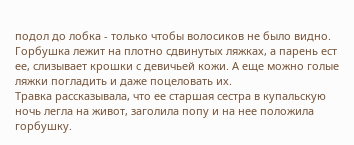подол до лобка - только чтобы волосиков не было видно. Горбушка лежит на плотно сдвинутых ляжках, а парень ест ее, слизывает крошки с девичьей кожи. А еще можно голые ляжки погладить и даже поцеловать их.
Травка рассказывала, что ее старшая сестра в купальскую ночь легла на живот, заголила попу и на нее положила горбушку.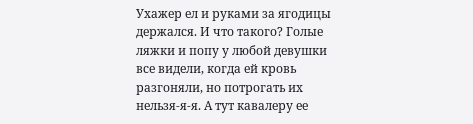Ухажер ел и руками за ягодицы держался. И что такого? Голые ляжки и попу у любой девушки все видели, когда ей кровь разгоняли, но потрогать их нельзя-я-я. А тут кавалеру ее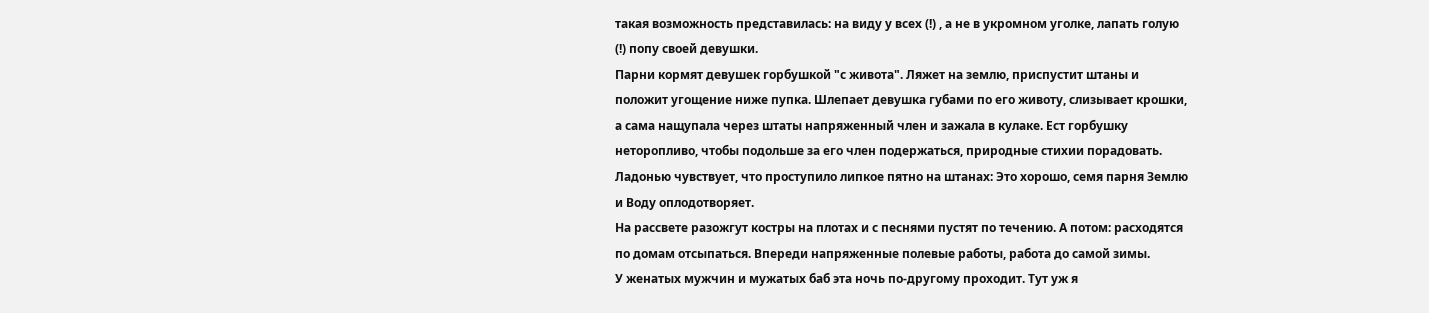такая возможность представилась: на виду у всех (!) , а не в укромном уголке, лапать голую (!) попу своей девушки.
Парни кормят девушек горбушкой "с живота". Ляжет на землю, приспустит штаны и положит угощение ниже пупка. Шлепает девушка губами по его животу, слизывает крошки, а сама нащупала через штаты напряженный член и зажала в кулаке. Ест горбушку неторопливо, чтобы подольше за его член подержаться, природные стихии порадовать. Ладонью чувствует, что проступило липкое пятно на штанах: Это хорошо, семя парня Землю и Воду оплодотворяет.
На рассвете разожгут костры на плотах и с песнями пустят по течению. А потом: расходятся по домам отсыпаться. Впереди напряженные полевые работы, работа до самой зимы.
У женатых мужчин и мужатых баб эта ночь по-другому проходит. Тут уж я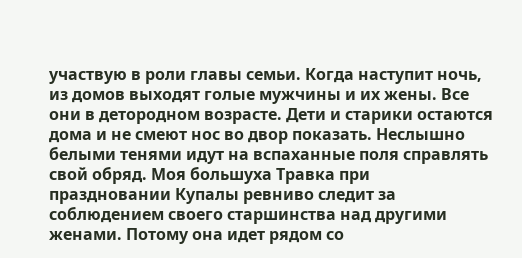участвую в роли главы семьи. Когда наступит ночь, из домов выходят голые мужчины и их жены. Все они в детородном возрасте. Дети и старики остаются дома и не смеют нос во двор показать. Неслышно белыми тенями идут на вспаханные поля справлять свой обряд. Моя большуха Травка при праздновании Купалы ревниво следит за соблюдением своего старшинства над другими женами. Потому она идет рядом со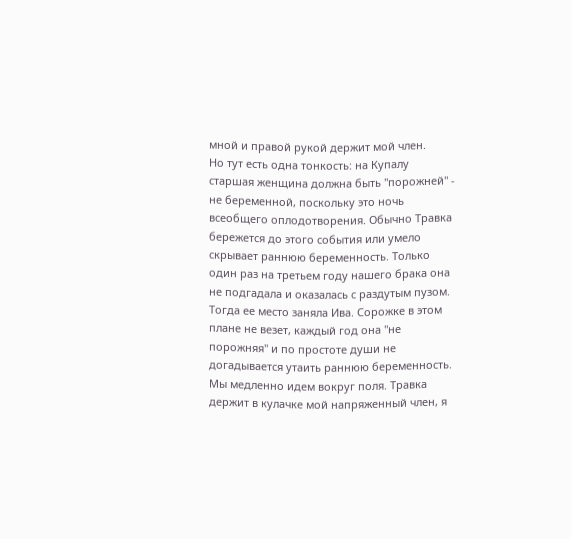мной и правой рукой держит мой член.
Но тут есть одна тонкость: на Купалу старшая женщина должна быть "порожней" - не беременной, поскольку это ночь всеобщего оплодотворения. Обычно Травка бережется до этого события или умело скрывает раннюю беременность. Только один раз на третьем году нашего брака она не подгадала и оказалась с раздутым пузом. Тогда ее место заняла Ива. Сорожке в этом плане не везет, каждый год она "не порожняя" и по простоте души не догадывается утаить раннюю беременность.
Мы медленно идем вокруг поля. Травка держит в кулачке мой напряженный член, я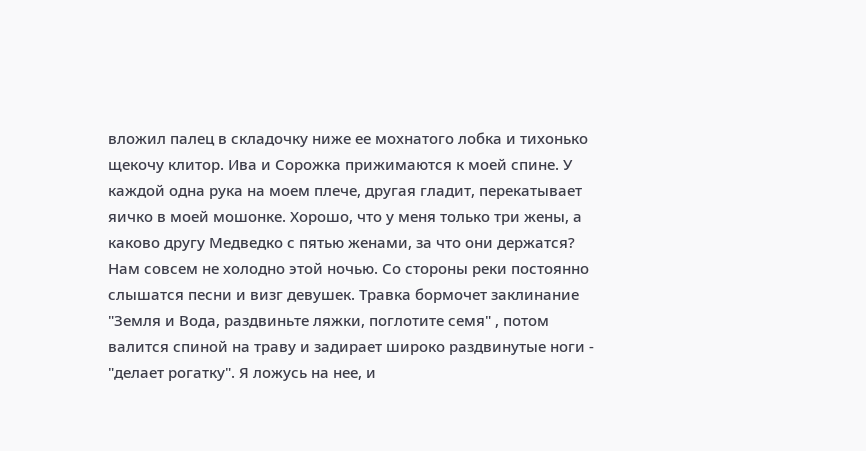вложил палец в складочку ниже ее мохнатого лобка и тихонько щекочу клитор. Ива и Сорожка прижимаются к моей спине. У каждой одна рука на моем плече, другая гладит, перекатывает яичко в моей мошонке. Хорошо, что у меня только три жены, а каково другу Медведко с пятью женами, за что они держатся?
Нам совсем не холодно этой ночью. Со стороны реки постоянно слышатся песни и визг девушек. Травка бормочет заклинание "Земля и Вода, раздвиньте ляжки, поглотите семя" , потом валится спиной на траву и задирает широко раздвинутые ноги - "делает рогатку". Я ложусь на нее, и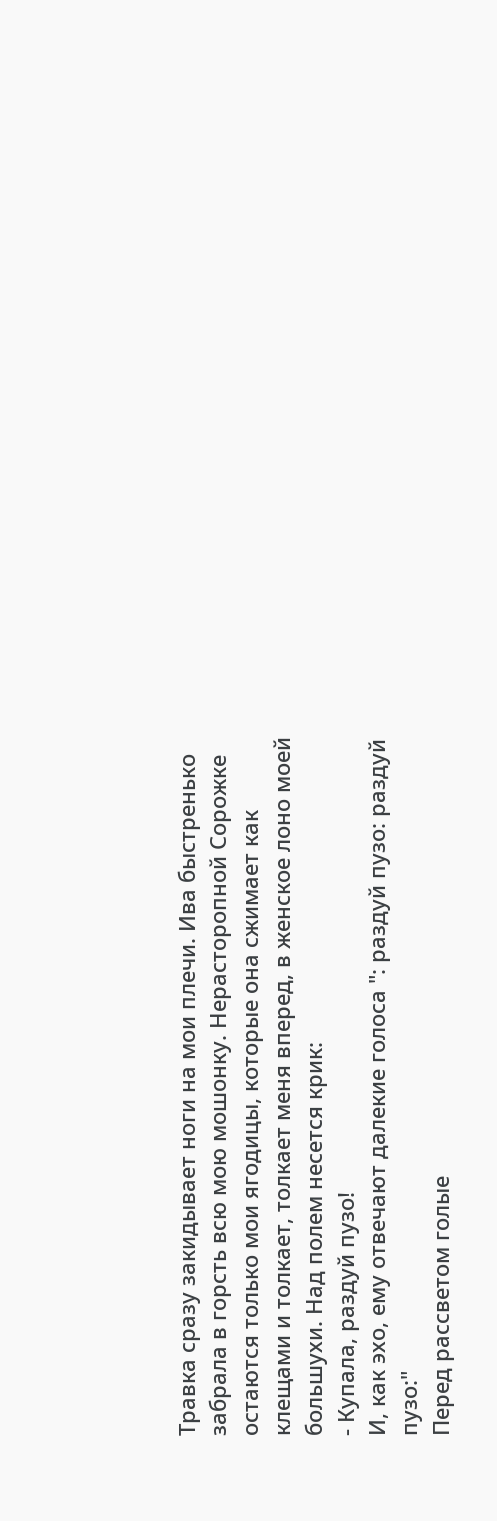Травка сразу закидывает ноги на мои плечи. Ива быстренько забрала в горсть всю мою мошонку. Нерасторопной Сорожке остаются только мои ягодицы, которые она сжимает как клещами и толкает, толкает меня вперед, в женское лоно моей большухи. Над полем несется крик:
- Купала, раздуй пузо!
И, как эхо, ему отвечают далекие голоса ": раздуй пузо: раздуй пузо:"
Перед рассветом голые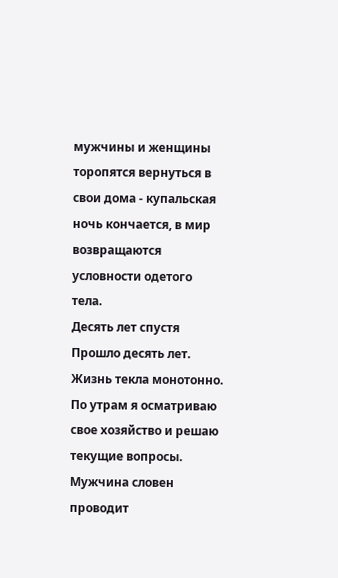мужчины и женщины торопятся вернуться в свои дома - купальская ночь кончается, в мир возвращаются условности одетого тела.
Десять лет спустя
Прошло десять лет. Жизнь текла монотонно. По утрам я осматриваю свое хозяйство и решаю текущие вопросы. Мужчина словен проводит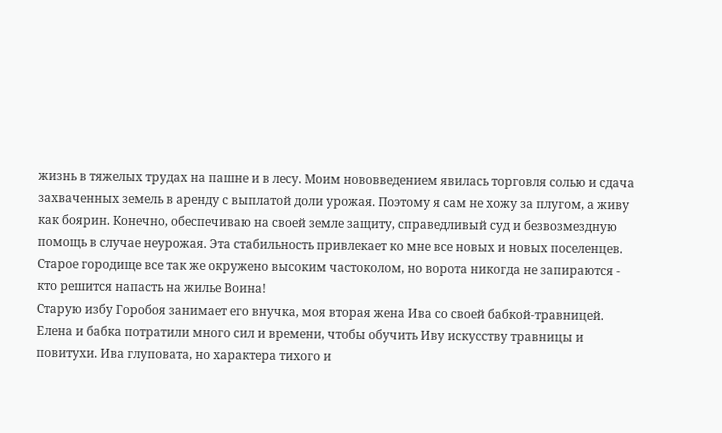жизнь в тяжелых трудах на пашне и в лесу. Моим нововведением явилась торговля солью и сдача захваченных земель в аренду с выплатой доли урожая. Поэтому я сам не хожу за плугом, а живу как боярин. Конечно, обеспечиваю на своей земле защиту, справедливый суд и безвозмездную помощь в случае неурожая. Эта стабильность привлекает ко мне все новых и новых поселенцев. Старое городище все так же окружено высоким частоколом, но ворота никогда не запираются - кто решится напасть на жилье Воина!
Старую избу Горобоя занимает его внучка, моя вторая жена Ива со своей бабкой-травницей. Елена и бабка потратили много сил и времени, чтобы обучить Иву искусству травницы и повитухи. Ива глуповата, но характера тихого и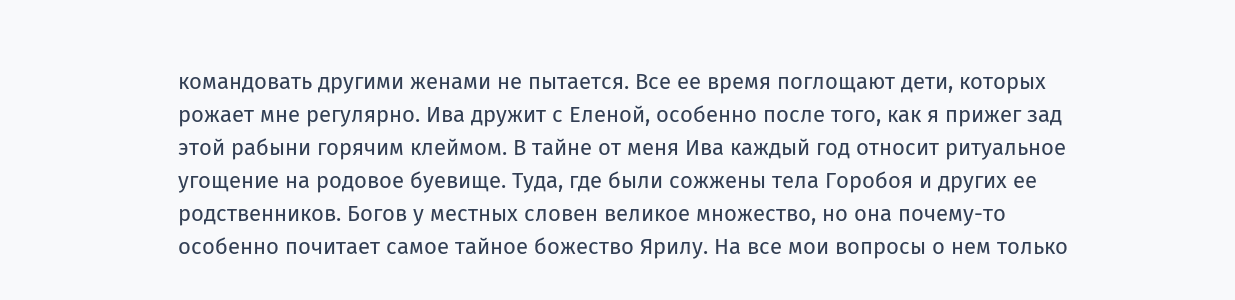командовать другими женами не пытается. Все ее время поглощают дети, которых рожает мне регулярно. Ива дружит с Еленой, особенно после того, как я прижег зад этой рабыни горячим клеймом. В тайне от меня Ива каждый год относит ритуальное угощение на родовое буевище. Туда, где были сожжены тела Горобоя и других ее родственников. Богов у местных словен великое множество, но она почему-то особенно почитает самое тайное божество Ярилу. На все мои вопросы о нем только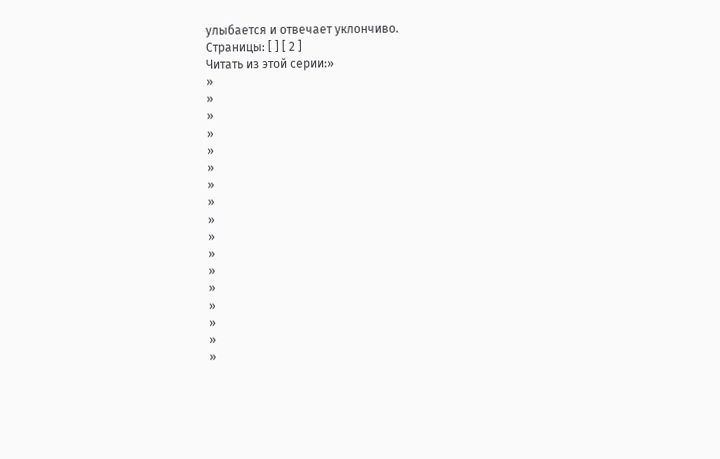улыбается и отвечает уклончиво.
Страницы: [ ] [ 2 ]
Читать из этой серии:»
»
»
»
»
»
»
»
»
»
»
»
»
»
»
»
»
»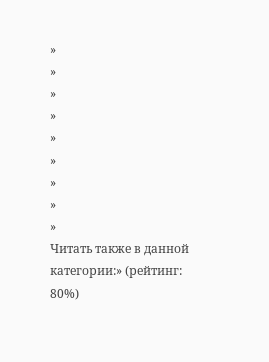»
»
»
»
»
»
»
»
»
Читать также в данной категории:» (рейтинг: 80%)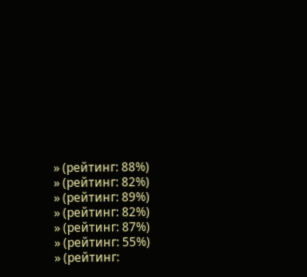» (рейтинг: 88%)
» (рейтинг: 82%)
» (рейтинг: 89%)
» (рейтинг: 82%)
» (рейтинг: 87%)
» (рейтинг: 55%)
» (рейтинг: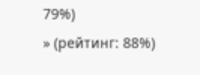79%)
» (рейтинг: 88%)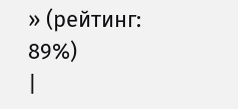» (рейтинг: 89%)
|